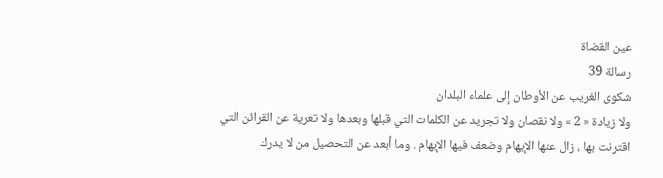عين القضاة
رسالة 39
شكوى الغريب عن الأوطان إلى علماء البلدان
ولا زيادة « 2 » ولا نقصان ولا تجريد عن الكلمات التي قبلها وبعدها ولا تعرية عن القرائن التي اقترنت بها ، زال عنها الإيهام وضعف فيها الإبهام . وما أبعد عن التحصيل من لا يدرك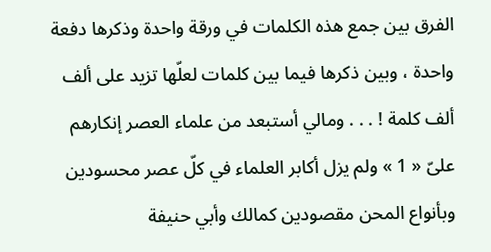الفرق بين جمع هذه الكلمات في ورقة واحدة وذكرها دفعة واحدة ، وبين ذكرها فيما بين كلمات لعلّها تزيد على ألف ألف كلمة ! . . . ومالي أستبعد من علماء العصر إنكارهم علىّ « 1 » ولم يزل أكابر العلماء في كلّ عصر محسودين وبأنواع المحن مقصودين كمالك وأبي حنيفة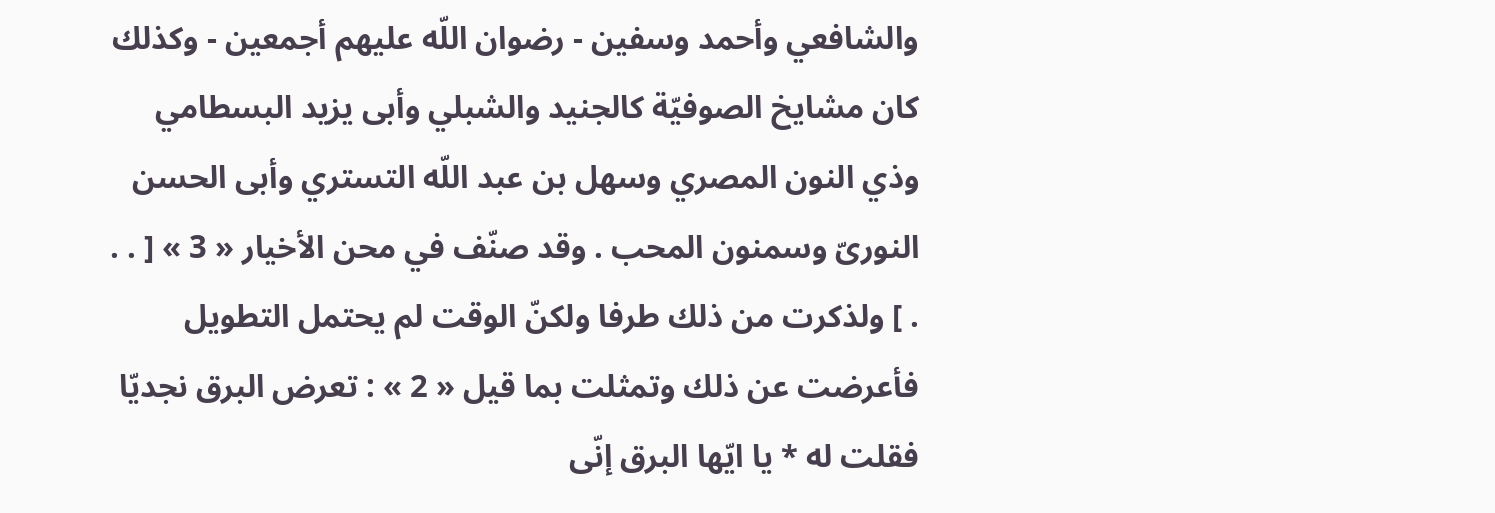والشافعي وأحمد وسفين - رضوان اللّه عليهم أجمعين - وكذلك كان مشايخ الصوفيّة كالجنيد والشبلي وأبى يزيد البسطامي وذي النون المصري وسهل بن عبد اللّه التستري وأبى الحسن النورىّ وسمنون المحب . وقد صنّف في محن الأخيار « 3 » [ . . . ] ولذكرت من ذلك طرفا ولكنّ الوقت لم يحتمل التطويل فأعرضت عن ذلك وتمثلت بما قيل « 2 » : تعرض البرق نجديّا فقلت له * يا ايّها البرق إنّى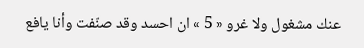عنك مشغول ولا غرو « 5 » ان احسد وقد صنّفت وأنا يافع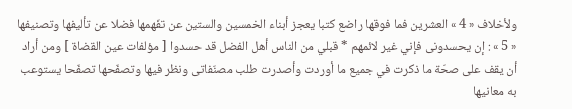ولأخلاف « 4 » العشرين فما فوقها راضع كتبا يعجز أبناء الخمسين والستين عن تفّهمها فضلا عن تأليفها وتصنيفها « 5 » : إن يحسدونى فإني غير لائمهم * قبلي من الناس أهل الفضل قد حسدوا [ مؤلفات عين القضاة ] ومن أراد أن يقف على صحّة ما ذكرت في جميع ما أوردت وأصدرت طلب مصنّفاتى ونظر فيها وتصفّحها تصفّحا يستوعب به معانيها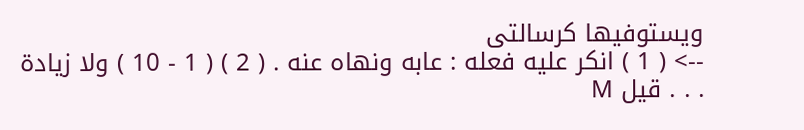ويستوفيها كرسالتى
--> ( 1 ) انكر عليه فعله : عابه ونهاه عنه . ( 2 ) ( 1 - 10 ) ولا زيادة . . . قيل M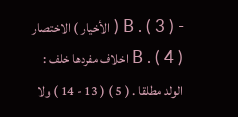- B . ( 3 ) ( الأخيار ) الاختصار B . ( 4 ) اخلاف مفردها خلف : الولد مطلقا . ( 5 ) ( 13 - 14 ) ولا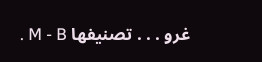غرو . . . تصنيفها M - B .